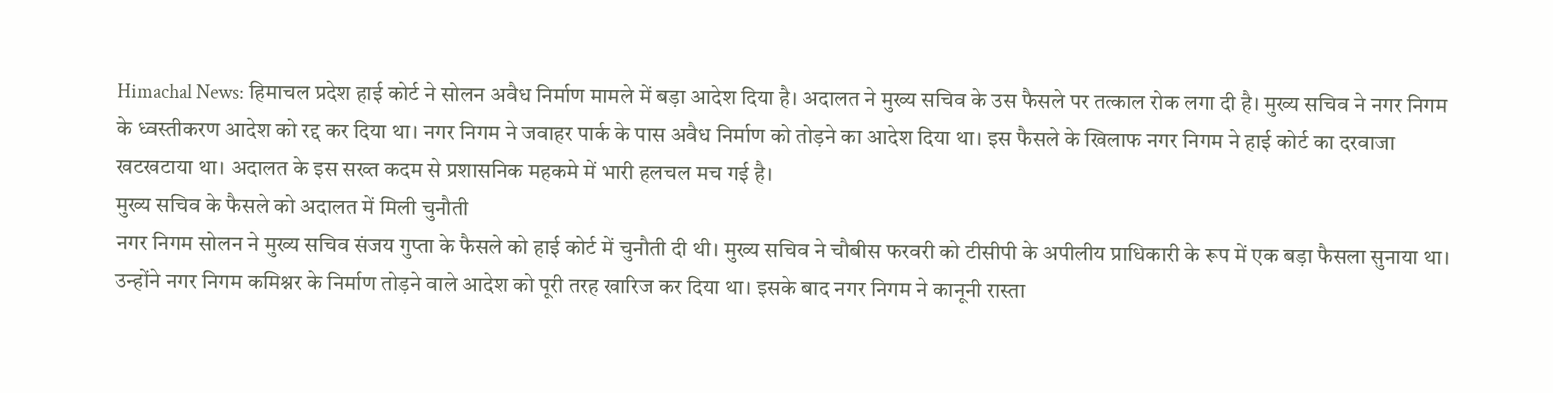Himachal News: हिमाचल प्रदेश हाई कोर्ट ने सोलन अवैध निर्माण मामले में बड़ा आदेश दिया है। अदालत ने मुख्य सचिव के उस फैसले पर तत्काल रोक लगा दी है। मुख्य सचिव ने नगर निगम के ध्वस्तीकरण आदेश को रद्द कर दिया था। नगर निगम ने जवाहर पार्क के पास अवैध निर्माण को तोड़ने का आदेश दिया था। इस फैसले के खिलाफ नगर निगम ने हाई कोर्ट का दरवाजा खटखटाया था। अदालत के इस सख्त कदम से प्रशासनिक महकमे में भारी हलचल मच गई है।
मुख्य सचिव के फैसले को अदालत में मिली चुनौती
नगर निगम सोलन ने मुख्य सचिव संजय गुप्ता के फैसले को हाई कोर्ट में चुनौती दी थी। मुख्य सचिव ने चौबीस फरवरी को टीसीपी के अपीलीय प्राधिकारी के रूप में एक बड़ा फैसला सुनाया था। उन्होंने नगर निगम कमिश्नर के निर्माण तोड़ने वाले आदेश को पूरी तरह खारिज कर दिया था। इसके बाद नगर निगम ने कानूनी रास्ता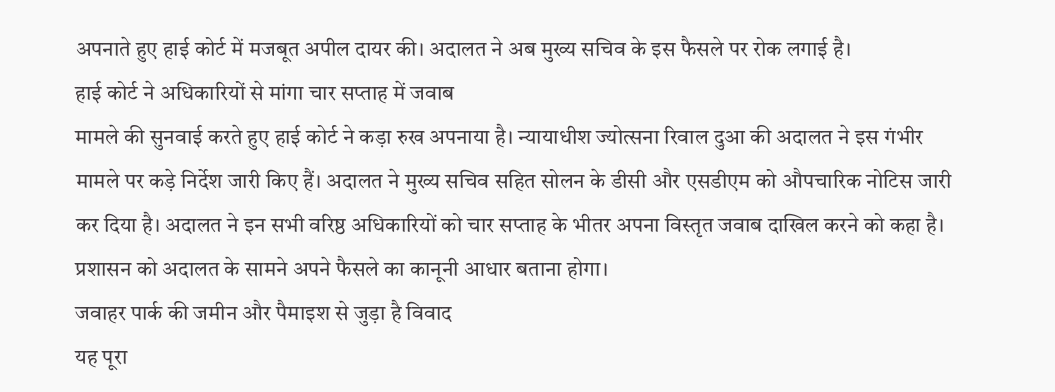अपनाते हुए हाई कोर्ट में मजबूत अपील दायर की। अदालत ने अब मुख्य सचिव के इस फैसले पर रोक लगाई है।
हाई कोर्ट ने अधिकारियों से मांगा चार सप्ताह में जवाब
मामले की सुनवाई करते हुए हाई कोर्ट ने कड़ा रुख अपनाया है। न्यायाधीश ज्योत्सना रिवाल दुआ की अदालत ने इस गंभीर मामले पर कड़े निर्देश जारी किए हैं। अदालत ने मुख्य सचिव सहित सोलन के डीसी और एसडीएम को औपचारिक नोटिस जारी कर दिया है। अदालत ने इन सभी वरिष्ठ अधिकारियों को चार सप्ताह के भीतर अपना विस्तृत जवाब दाखिल करने को कहा है। प्रशासन को अदालत के सामने अपने फैसले का कानूनी आधार बताना होगा।
जवाहर पार्क की जमीन और पैमाइश से जुड़ा है विवाद
यह पूरा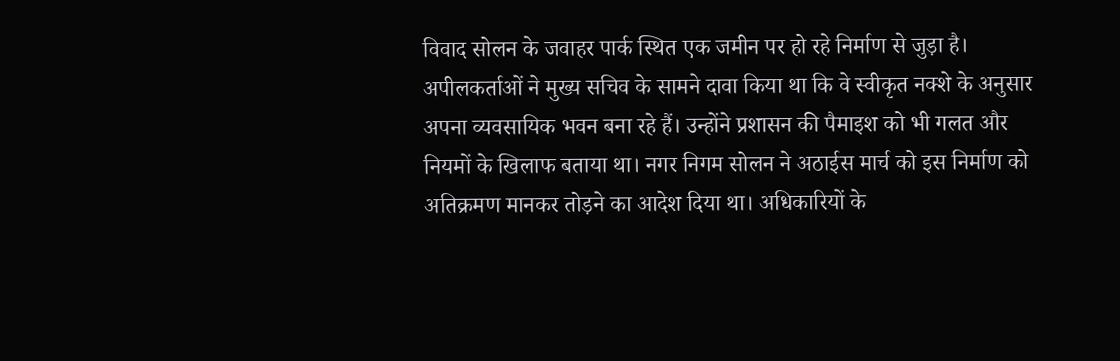विवाद सोलन के जवाहर पार्क स्थित एक जमीन पर हो रहे निर्माण से जुड़ा है। अपीलकर्ताओं ने मुख्य सचिव के सामने दावा किया था कि वे स्वीकृत नक्शे के अनुसार अपना व्यवसायिक भवन बना रहे हैं। उन्होंने प्रशासन की पैमाइश को भी गलत और नियमों के खिलाफ बताया था। नगर निगम सोलन ने अठाईस मार्च को इस निर्माण को अतिक्रमण मानकर तोड़ने का आदेश दिया था। अधिकारियों के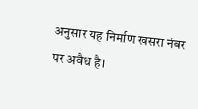अनुसार यह निर्माण खसरा नंबर पर अवैध है।